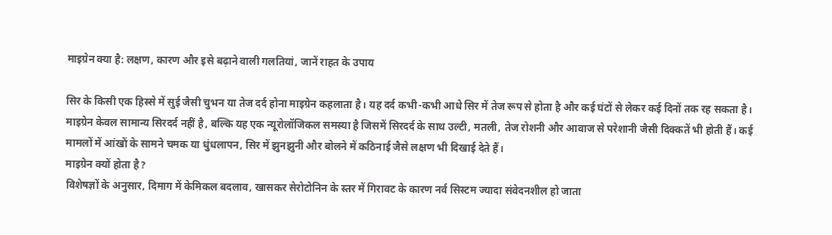माइग्रेन क्या है: लक्षण, कारण और इसे बढ़ाने वाली गलतियां, जानें राहत के उपाय

सिर के किसी एक हिस्से में सुई जैसी चुभन या तेज दर्द होना माइग्रेन कहलाता है। यह दर्द कभी-कभी आधे सिर में तेज रूप से होता है और कई घंटों से लेकर कई दिनों तक रह सकता है।
माइग्रेन केवल सामान्य सिरदर्द नहीं है, बल्कि यह एक न्यूरोलॉजिकल समस्या है जिसमें सिरदर्द के साथ उल्टी, मतली, तेज रोशनी और आवाज से परेशानी जैसी दिक्कतें भी होती हैं। कई मामलों में आंखों के सामने चमक या धुंधलापन, सिर में झुनझुनी और बोलने में कठिनाई जैसे लक्षण भी दिखाई देते हैं।
माइग्रेन क्यों होता है?
विशेषज्ञों के अनुसार, दिमाग में केमिकल बदलाव, खासकर सेरोटोनिन के स्तर में गिरावट के कारण नर्व सिस्टम ज्यादा संवेदनशील हो जाता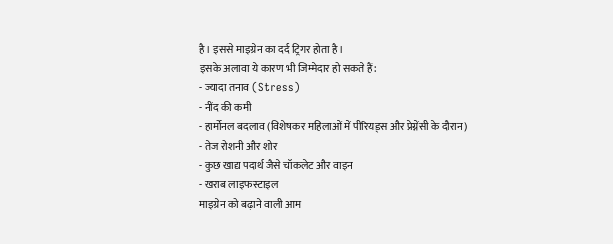है। इससे माइग्रेन का दर्द ट्रिगर होता है।
इसके अलावा ये कारण भी जिम्मेदार हो सकते हैं:
- ज्यादा तनाव (Stress)
- नींद की कमी
- हार्मोनल बदलाव (विशेषकर महिलाओं में पीरियड्स और प्रेग्नेंसी के दौरान)
- तेज रोशनी और शोर
- कुछ खाद्य पदार्थ जैसे चॉकलेट और वाइन
- खराब लाइफस्टाइल
माइग्रेन को बढ़ाने वाली आम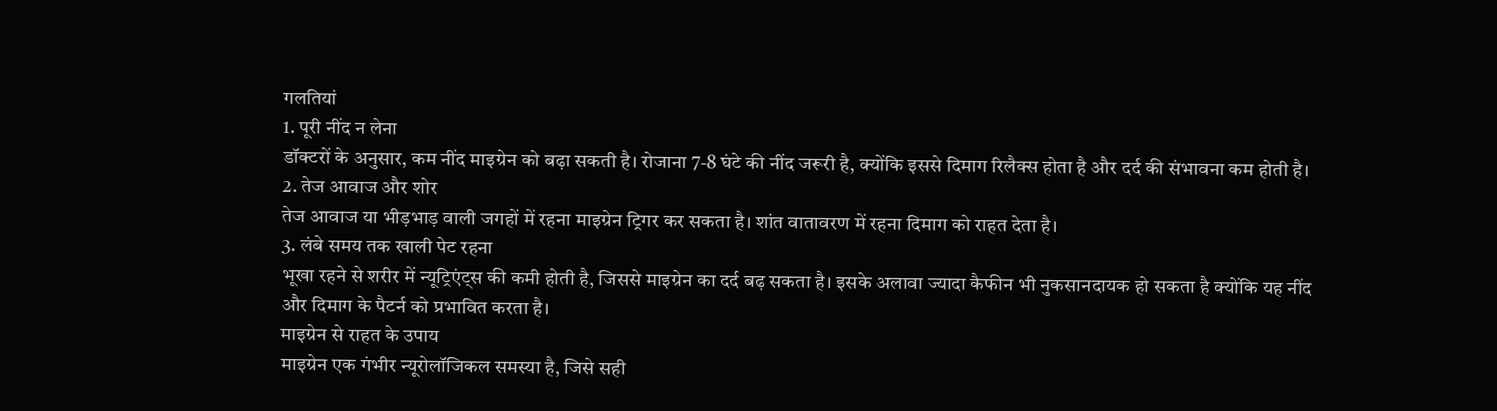गलतियां
1. पूरी नींद न लेना
डॉक्टरों के अनुसार, कम नींद माइग्रेन को बढ़ा सकती है। रोजाना 7-8 घंटे की नींद जरूरी है, क्योंकि इससे दिमाग रिलैक्स होता है और दर्द की संभावना कम होती है।
2. तेज आवाज और शोर
तेज आवाज या भीड़भाड़ वाली जगहों में रहना माइग्रेन ट्रिगर कर सकता है। शांत वातावरण में रहना दिमाग को राहत देता है।
3. लंबे समय तक खाली पेट रहना
भूखा रहने से शरीर में न्यूट्रिएंट्स की कमी होती है, जिससे माइग्रेन का दर्द बढ़ सकता है। इसके अलावा ज्यादा कैफीन भी नुकसानदायक हो सकता है क्योंकि यह नींद और दिमाग के पैटर्न को प्रभावित करता है।
माइग्रेन से राहत के उपाय
माइग्रेन एक गंभीर न्यूरोलॉजिकल समस्या है, जिसे सही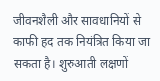जीवनशैली और सावधानियों से काफी हद तक नियंत्रित किया जा सकता है। शुरुआती लक्षणों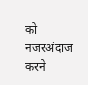को नजरअंदाज करने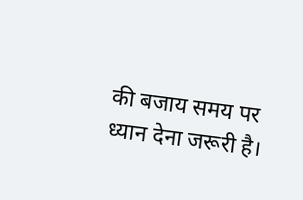की बजाय समय पर ध्यान देना जरूरी है।